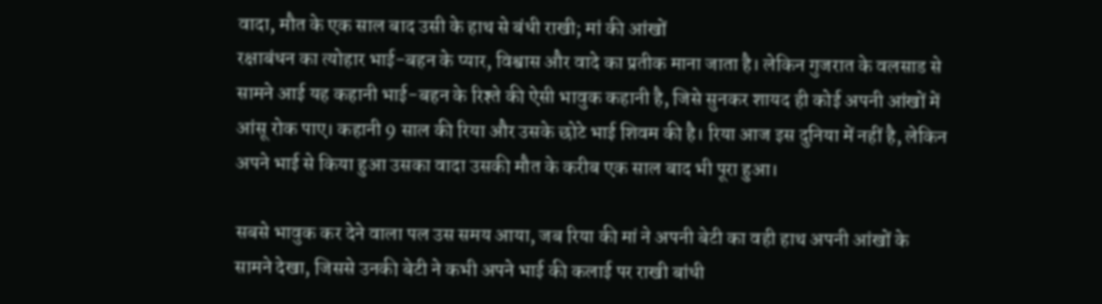वादा, मौत के एक साल बाद उसी के हाथ से बंधी राखी; मां की आंखों
रक्षाबंधन का त्योहार भाई-बहन के प्यार, विश्वास और वादे का प्रतीक माना जाता है। लेकिन गुजरात के वलसाड से सामने आई यह कहानी भाई-बहन के रिश्ते की ऐसी भावुक कहानी है, जिसे सुनकर शायद ही कोई अपनी आंखों में आंसू रोक पाए। कहानी 9 साल की रिया और उसके छोटे भाई शिवम की है। रिया आज इस दुनिया में नहीं है, लेकिन अपने भाई से किया हुआ उसका वादा उसकी मौत के करीब एक साल बाद भी पूरा हुआ।

सबसे भावुक कर देने वाला पल उस समय आया, जब रिया की मां ने अपनी बेटी का वही हाथ अपनी आंखों के सामने देखा, जिससे उनकी बेटी ने कभी अपने भाई की कलाई पर राखी बांधी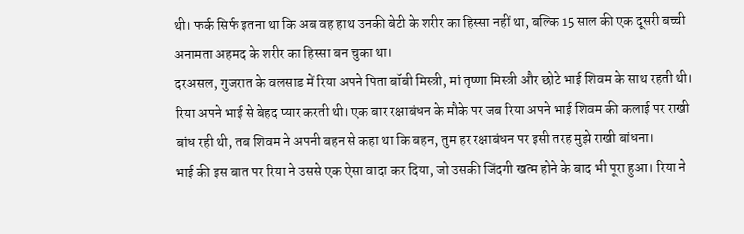थी। फर्क सिर्फ इतना था कि अब वह हाथ उनकी बेटी के शरीर का हिस्सा नहीं था, बल्कि 15 साल की एक दूसरी बच्ची अनामता अहमद के शरीर का हिस्सा बन चुका था।
दरअसल, गुजरात के वलसाड में रिया अपने पिता बॉबी मिस्त्री, मां तृष्णा मिस्त्री और छोटे भाई शिवम के साथ रहती थी। रिया अपने भाई से बेहद प्यार करती थी। एक बार रक्षाबंधन के मौके पर जब रिया अपने भाई शिवम की कलाई पर राखी बांध रही थी, तब शिवम ने अपनी बहन से कहा था कि बहन, तुम हर रक्षाबंधन पर इसी तरह मुझे राखी बांधना।
भाई की इस बात पर रिया ने उससे एक ऐसा वादा कर दिया, जो उसकी जिंदगी खत्म होने के बाद भी पूरा हुआ। रिया ने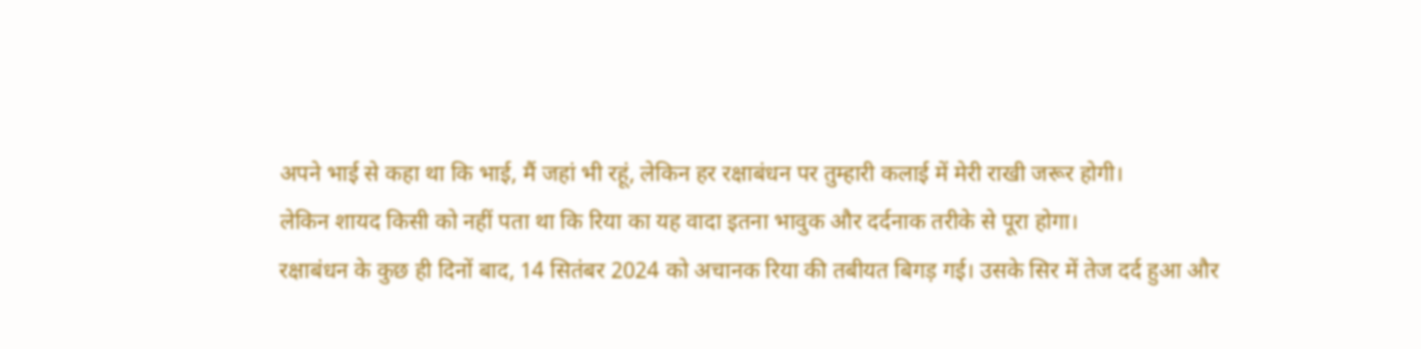अपने भाई से कहा था कि भाई, मैं जहां भी रहूं, लेकिन हर रक्षाबंधन पर तुम्हारी कलाई में मेरी राखी जरूर होगी।
लेकिन शायद किसी को नहीं पता था कि रिया का यह वादा इतना भावुक और दर्दनाक तरीके से पूरा होगा।
रक्षाबंधन के कुछ ही दिनों बाद, 14 सितंबर 2024 को अचानक रिया की तबीयत बिगड़ गई। उसके सिर में तेज दर्द हुआ और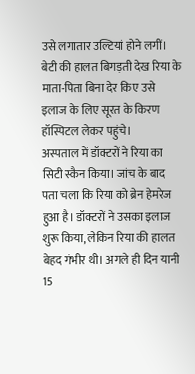उसे लगातार उल्टियां होने लगीं। बेटी की हालत बिगड़ती देख रिया के माता-पिता बिना देर किए उसे इलाज के लिए सूरत के किरण हॉस्पिटल लेकर पहुंचे।
अस्पताल में डॉक्टरों ने रिया का सिटी स्कैन किया। जांच के बाद पता चला कि रिया को ब्रेन हेमरेज हुआ है। डॉक्टरों ने उसका इलाज शुरू किया, लेकिन रिया की हालत बेहद गंभीर थी। अगले ही दिन यानी 15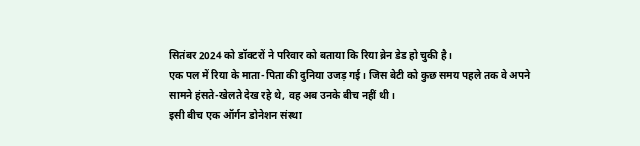सितंबर 2024 को डॉक्टरों ने परिवार को बताया कि रिया ब्रेन डेड हो चुकी है।
एक पल में रिया के माता-पिता की दुनिया उजड़ गई। जिस बेटी को कुछ समय पहले तक वे अपने सामने हंसते-खेलते देख रहे थे, वह अब उनके बीच नहीं थी।
इसी बीच एक ऑर्गन डोनेशन संस्था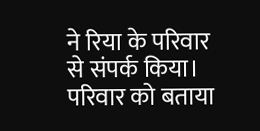ने रिया के परिवार से संपर्क किया। परिवार को बताया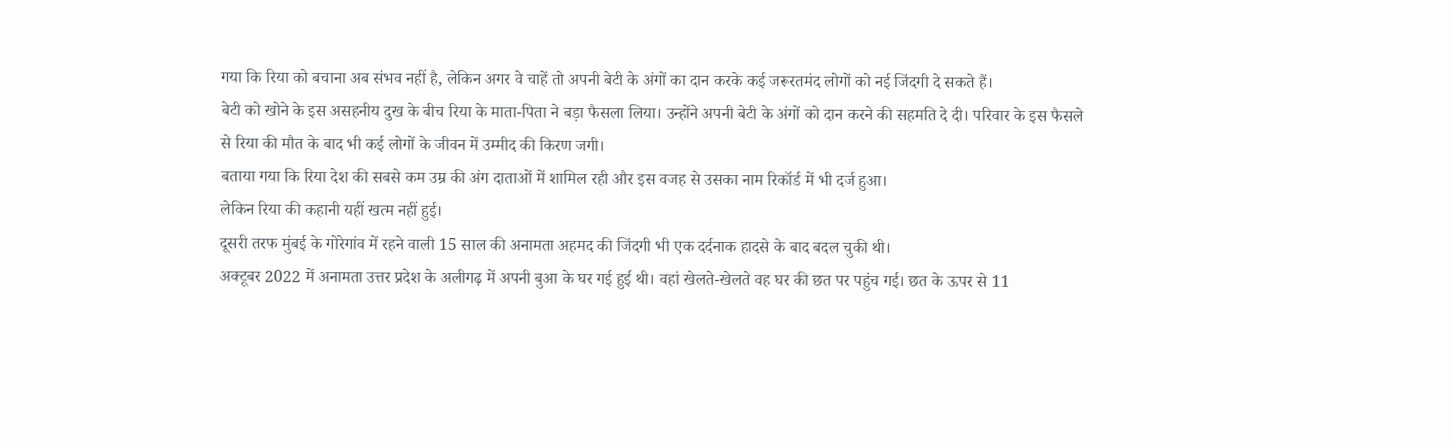गया कि रिया को बचाना अब संभव नहीं है, लेकिन अगर वे चाहें तो अपनी बेटी के अंगों का दान करके कई जरूरतमंद लोगों को नई जिंदगी दे सकते हैं।
बेटी को खोने के इस असहनीय दुख के बीच रिया के माता-पिता ने बड़ा फैसला लिया। उन्होंने अपनी बेटी के अंगों को दान करने की सहमति दे दी। परिवार के इस फैसले से रिया की मौत के बाद भी कई लोगों के जीवन में उम्मीद की किरण जगी।
बताया गया कि रिया देश की सबसे कम उम्र की अंग दाताओं में शामिल रही और इस वजह से उसका नाम रिकॉर्ड में भी दर्ज हुआ।
लेकिन रिया की कहानी यहीं खत्म नहीं हुई।
दूसरी तरफ मुंबई के गोरेगांव में रहने वाली 15 साल की अनामता अहमद की जिंदगी भी एक दर्दनाक हादसे के बाद बदल चुकी थी।
अक्टूबर 2022 में अनामता उत्तर प्रदेश के अलीगढ़ में अपनी बुआ के घर गई हुई थी। वहां खेलते-खेलते वह घर की छत पर पहुंच गई। छत के ऊपर से 11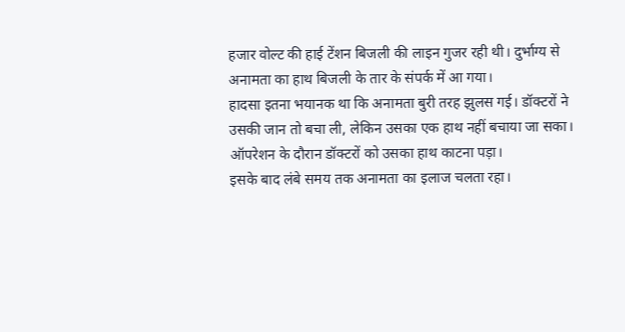हजार वोल्ट की हाई टेंशन बिजली की लाइन गुजर रही थी। दुर्भाग्य से अनामता का हाथ बिजली के तार के संपर्क में आ गया।
हादसा इतना भयानक था कि अनामता बुरी तरह झुलस गई। डॉक्टरों ने उसकी जान तो बचा ली, लेकिन उसका एक हाथ नहीं बचाया जा सका। ऑपरेशन के दौरान डॉक्टरों को उसका हाथ काटना पड़ा।
इसके बाद लंबे समय तक अनामता का इलाज चलता रहा।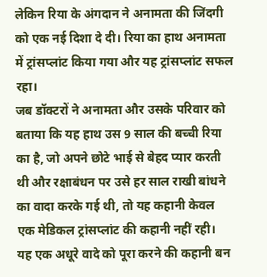लेकिन रिया के अंगदान ने अनामता की जिंदगी को एक नई दिशा दे दी। रिया का हाथ अनामता में ट्रांसप्लांट किया गया और यह ट्रांसप्लांट सफल रहा।
जब डॉक्टरों ने अनामता और उसके परिवार को बताया कि यह हाथ उस 9 साल की बच्ची रिया का है, जो अपने छोटे भाई से बेहद प्यार करती थी और रक्षाबंधन पर उसे हर साल राखी बांधने का वादा करके गई थी, तो यह कहानी केवल एक मेडिकल ट्रांसप्लांट की कहानी नहीं रही।
यह एक अधूरे वादे को पूरा करने की कहानी बन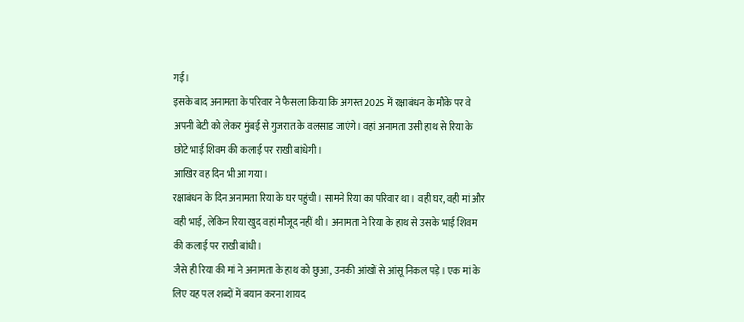गई।
इसके बाद अनामता के परिवार ने फैसला किया कि अगस्त 2025 में रक्षाबंधन के मौके पर वे अपनी बेटी को लेकर मुंबई से गुजरात के वलसाड जाएंगे। वहां अनामता उसी हाथ से रिया के छोटे भाई शिवम की कलाई पर राखी बांधेगी।
आखिर वह दिन भी आ गया।
रक्षाबंधन के दिन अनामता रिया के घर पहुंची। सामने रिया का परिवार था। वही घर, वही मां और वही भाई, लेकिन रिया खुद वहां मौजूद नहीं थी। अनामता ने रिया के हाथ से उसके भाई शिवम की कलाई पर राखी बांधी।
जैसे ही रिया की मां ने अनामता के हाथ को छुआ, उनकी आंखों से आंसू निकल पड़े। एक मां के लिए यह पल शब्दों में बयान करना शायद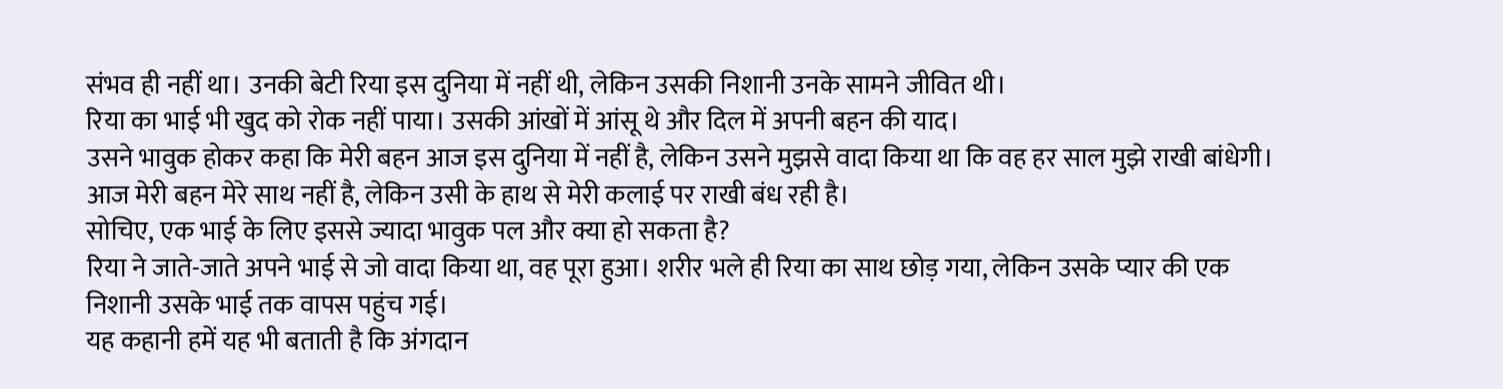संभव ही नहीं था। उनकी बेटी रिया इस दुनिया में नहीं थी, लेकिन उसकी निशानी उनके सामने जीवित थी।
रिया का भाई भी खुद को रोक नहीं पाया। उसकी आंखों में आंसू थे और दिल में अपनी बहन की याद।
उसने भावुक होकर कहा कि मेरी बहन आज इस दुनिया में नहीं है, लेकिन उसने मुझसे वादा किया था कि वह हर साल मुझे राखी बांधेगी। आज मेरी बहन मेरे साथ नहीं है, लेकिन उसी के हाथ से मेरी कलाई पर राखी बंध रही है।
सोचिए, एक भाई के लिए इससे ज्यादा भावुक पल और क्या हो सकता है?
रिया ने जाते-जाते अपने भाई से जो वादा किया था, वह पूरा हुआ। शरीर भले ही रिया का साथ छोड़ गया, लेकिन उसके प्यार की एक निशानी उसके भाई तक वापस पहुंच गई।
यह कहानी हमें यह भी बताती है कि अंगदान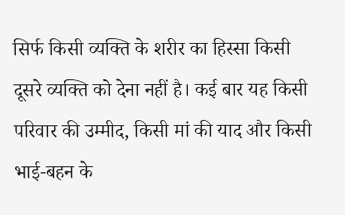सिर्फ किसी व्यक्ति के शरीर का हिस्सा किसी दूसरे व्यक्ति को देना नहीं है। कई बार यह किसी परिवार की उम्मीद, किसी मां की याद और किसी भाई-बहन के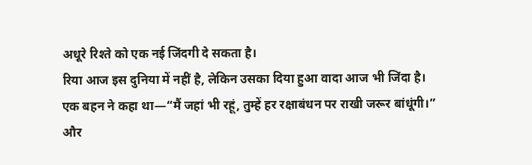अधूरे रिश्ते को एक नई जिंदगी दे सकता है।
रिया आज इस दुनिया में नहीं है, लेकिन उसका दिया हुआ वादा आज भी जिंदा है।
एक बहन ने कहा था—“मैं जहां भी रहूं, तुम्हें हर रक्षाबंधन पर राखी जरूर बांधूंगी।”
और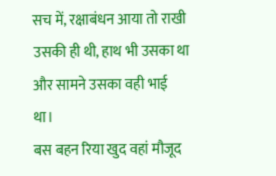सच में, रक्षाबंधन आया तो राखी उसकी ही थी, हाथ भी उसका था और सामने उसका वही भाई था।
बस बहन रिया खुद वहां मौजूद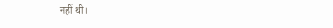नहीं थी।